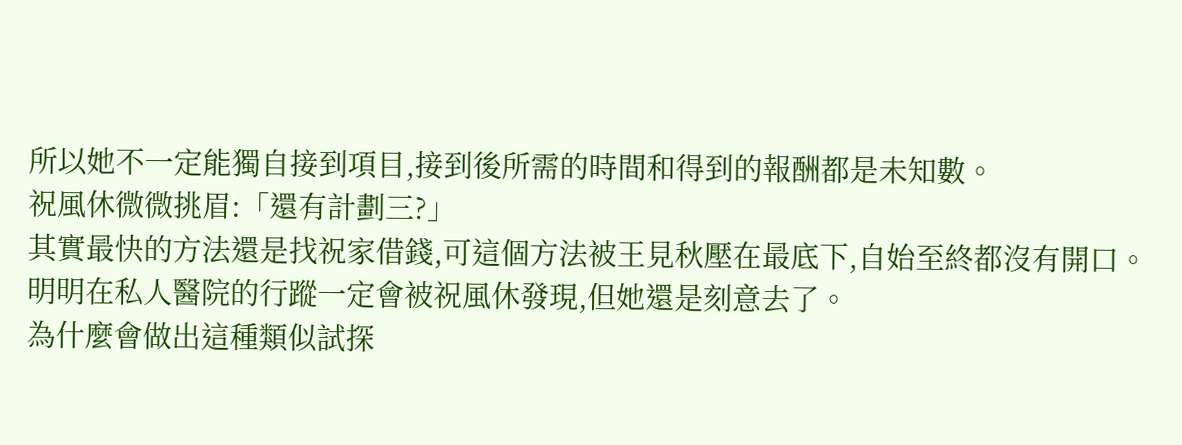所以她不一定能獨自接到項目,接到後所需的時間和得到的報酬都是未知數。
祝風休微微挑眉:「還有計劃三?」
其實最快的方法還是找祝家借錢,可這個方法被王見秋壓在最底下,自始至終都沒有開口。
明明在私人醫院的行蹤一定會被祝風休發現,但她還是刻意去了。
為什麼會做出這種類似試探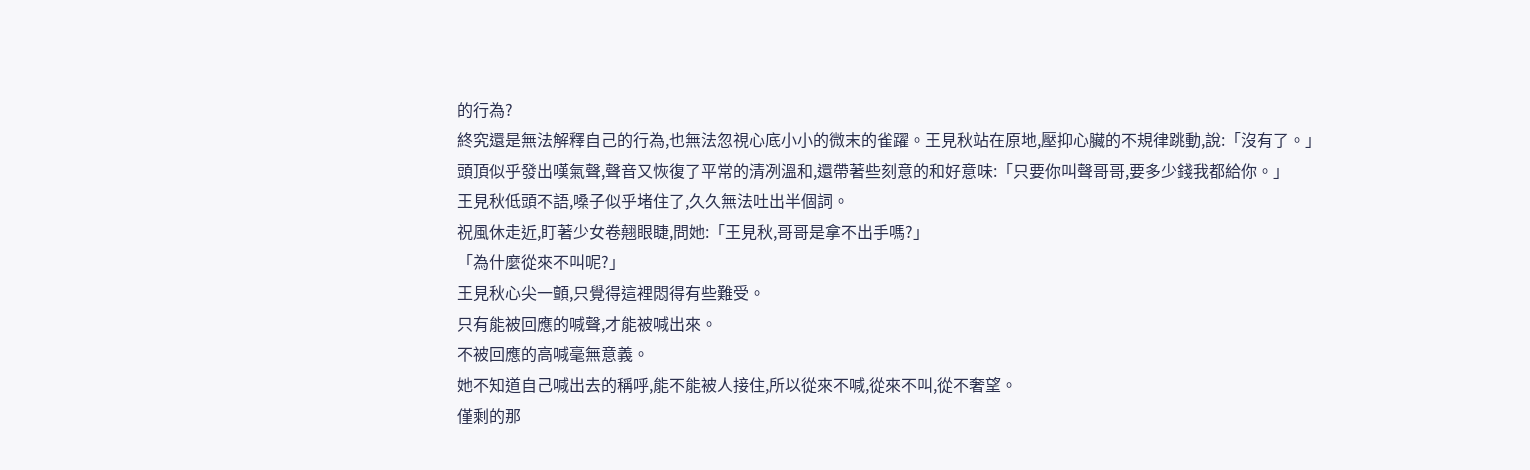的行為?
終究還是無法解釋自己的行為,也無法忽視心底小小的微末的雀躍。王見秋站在原地,壓抑心臟的不規律跳動,說:「沒有了。」
頭頂似乎發出嘆氣聲,聲音又恢復了平常的清冽溫和,還帶著些刻意的和好意味:「只要你叫聲哥哥,要多少錢我都給你。」
王見秋低頭不語,嗓子似乎堵住了,久久無法吐出半個詞。
祝風休走近,盯著少女卷翹眼睫,問她:「王見秋,哥哥是拿不出手嗎?」
「為什麼從來不叫呢?」
王見秋心尖一顫,只覺得這裡悶得有些難受。
只有能被回應的喊聲,才能被喊出來。
不被回應的高喊毫無意義。
她不知道自己喊出去的稱呼,能不能被人接住,所以從來不喊,從來不叫,從不奢望。
僅剩的那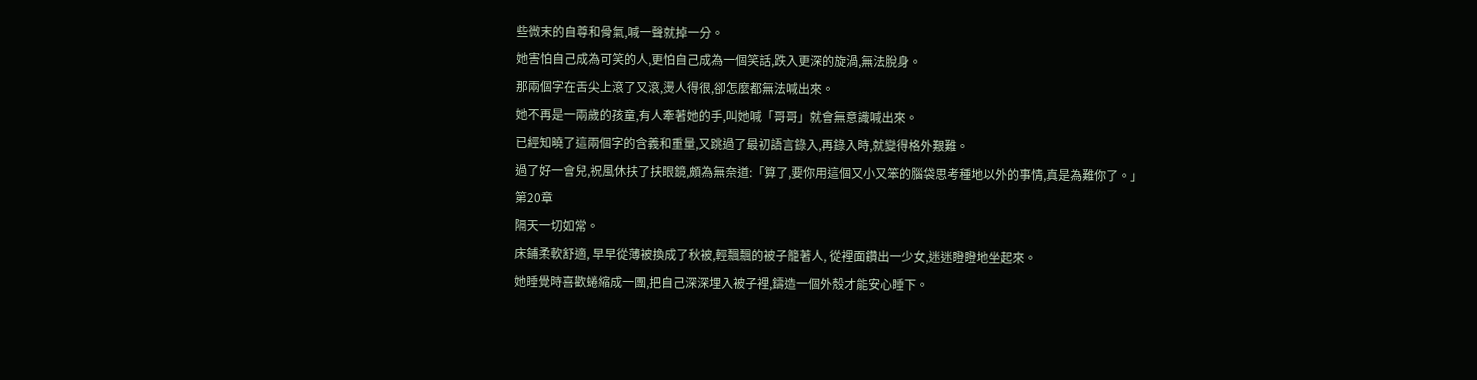些微末的自尊和骨氣,喊一聲就掉一分。
她害怕自己成為可笑的人,更怕自己成為一個笑話,跌入更深的旋渦,無法脫身。
那兩個字在舌尖上滾了又滾,燙人得很,卻怎麼都無法喊出來。
她不再是一兩歲的孩童,有人牽著她的手,叫她喊「哥哥」就會無意識喊出來。
已經知曉了這兩個字的含義和重量,又跳過了最初語言錄入,再錄入時,就變得格外艱難。
過了好一會兒,祝風休扶了扶眼鏡,頗為無奈道:「算了,要你用這個又小又笨的腦袋思考種地以外的事情,真是為難你了。」
第20章
隔天一切如常。
床鋪柔軟舒適, 早早從薄被換成了秋被,輕飄飄的被子籠著人, 從裡面鑽出一少女,迷迷瞪瞪地坐起來。
她睡覺時喜歡蜷縮成一團,把自己深深埋入被子裡,鑄造一個外殼才能安心睡下。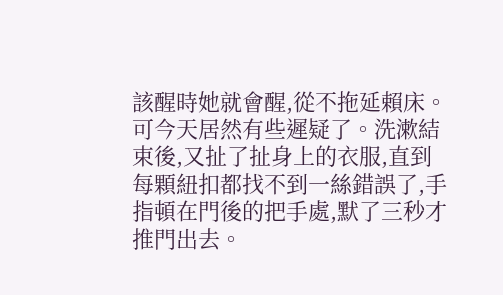該醒時她就會醒,從不拖延賴床。
可今天居然有些遲疑了。洗漱結束後,又扯了扯身上的衣服,直到每顆紐扣都找不到一絲錯誤了,手指頓在門後的把手處,默了三秒才推門出去。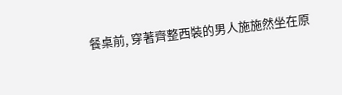餐桌前, 穿著齊整西裝的男人施施然坐在原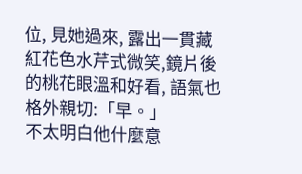位, 見她過來, 露出一貫藏紅花色水芹式微笑,鏡片後的桃花眼溫和好看, 語氣也格外親切:「早。」
不太明白他什麼意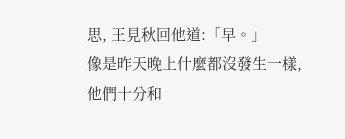思, 王見秋回他道:「早。」
像是昨天晚上什麼都沒發生一樣,他們十分和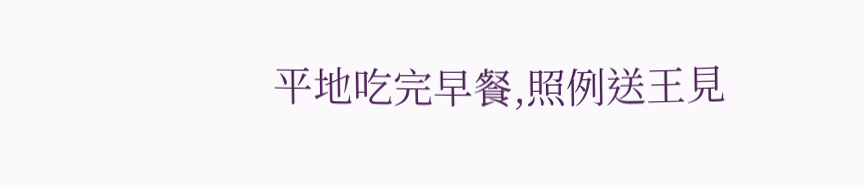平地吃完早餐,照例送王見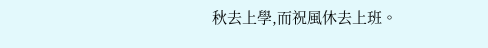秋去上學,而祝風休去上班。